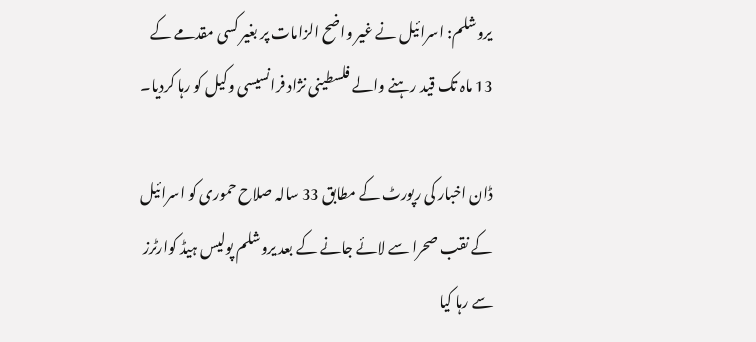یروشلم: اسرائیل نے غیر واضح الزامات پر بغیر کسی مقدمے کے 13 ماہ تک قید رہنے والے فلسطینی نژاد فرانسیسی وکیل کو رہا کردیا۔

ڈان اخبار کی رپورٹ کے مطابق 33 سالہ صلاح حموری کو اسرائیل کے نقب صحرا سے لائے جانے کے بعد یروشلم پولیس ہیڈ کوارٹرز سے رہا کیا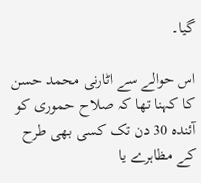گیا۔

اس حوالے سے اٹارنی محمد حسن کا کہنا تھا کہ صلاح حموری کو آئندہ 30 دن تک کسی بھی طرح کے مظاہرے یا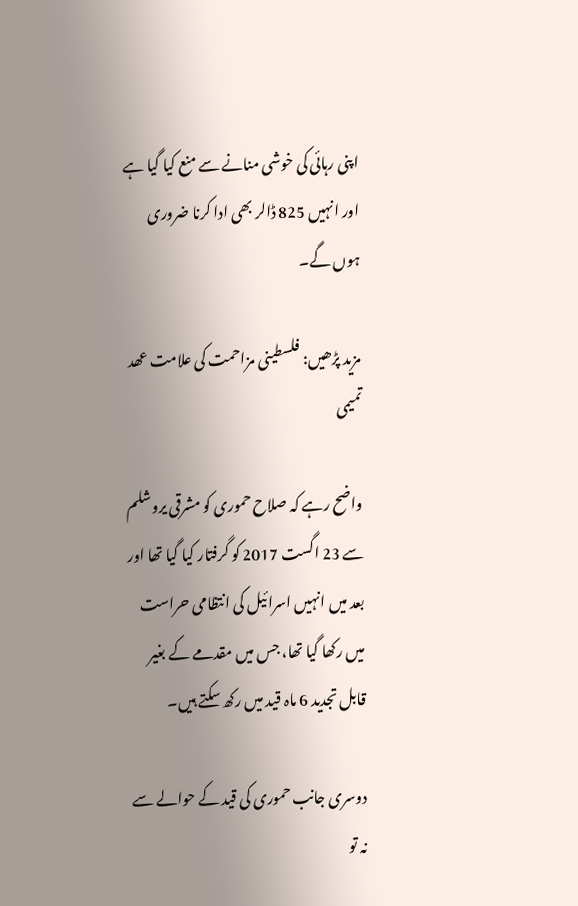اپنی رہائی کی خوشی منانے سے منع کیا گیا ہے اور انہیں 825 ڈالر بھی ادا کرنا ضروری ہوں گے۔

مزید پڑھیں: فلسطینی مزاحمت کی علامت عھد تمیمی

واضح رہے کہ صلاح حموری کو مشرقی یروشلم سے 23 اگست 2017 کو گرفتار کیا گیا تھا اور بعد میں انہیں اسرائیل کی انتظامی حراست میں رکھا گیا تھا، جس میں مقدمے کے بغیر قابل تجدید 6 ماہ قید میں رکھ سکتے ہیں۔

دوسری جانب حموری کی قید کے حوالے سے نہ تو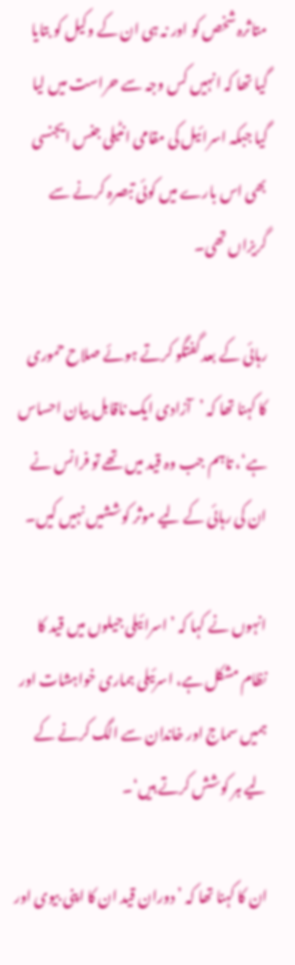متاثرہ شخص کو اور نہ ہی ان کے وکیل کو بتایا گیا تھا کہ انہیں کس وجہ سے حراست میں لیا گیا جبکہ اسرائیل کی مقامی انٹیلی جنس ایجنسی بھی اس بارے میں کوئی تبصرہ کرنے سے گریزاں تھی۔

رہائی کے بعد گفتگو کرتے ہوئے صلاح حموری کا کہنا تھا کہ ’آزادی ایک ناقابل بیان احساس ہے‘، تاہم جب وہ قید میں تھے تو فرانس نے ان کی رہائی کے لیے موثر کوششیں نہیں کیں۔

انہوں نے کہا کہ ’اسرائیلی جیلوں میں قید کا نظام مشکل ہے، اسرئیلی ہماری خواہشات اور ہمیں سماج اور خاندان سے الگ کرنے کے لیے ہر کوشش کرتے ہیں‘۔

ان کا کہنا تھا کہ ’دوران قید ان کا اپنی بیوی اور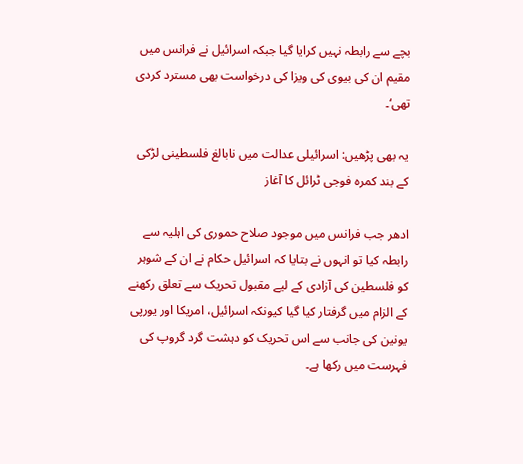بچے سے رابطہ نہیں کرایا گیا جبکہ اسرائیل نے فرانس میں مقیم ان کی بیوی کی ویزا کی درخواست بھی مسترد کردی تھی‘۔

یہ بھی پڑھیں: اسرائیلی عدالت میں نابالغ فلسطینی لڑکی کے بند کمرہ فوجی ٹرائل کا آغاز

ادھر جب فرانس میں موجود صلاح حموری کی اہلیہ سے رابطہ کیا تو انہوں نے بتایا کہ اسرائیل حکام نے ان کے شوہر کو فلسطین کی آزادی کے لیے مقبول تحریک سے تعلق رکھنے کے الزام میں گرفتار کیا گیا کیونکہ اسرائیل، امریکا اور یورپی یونین کی جانب سے اس تحریک کو دہشت گرد گروپ کی فہرست میں رکھا ہے۔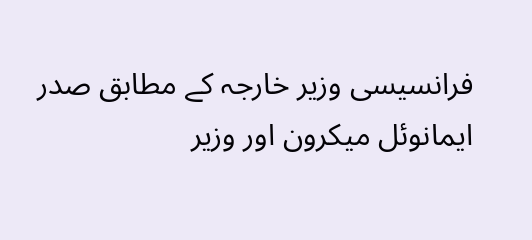فرانسیسی وزیر خارجہ کے مطابق صدر ایمانوئل میکرون اور وزیر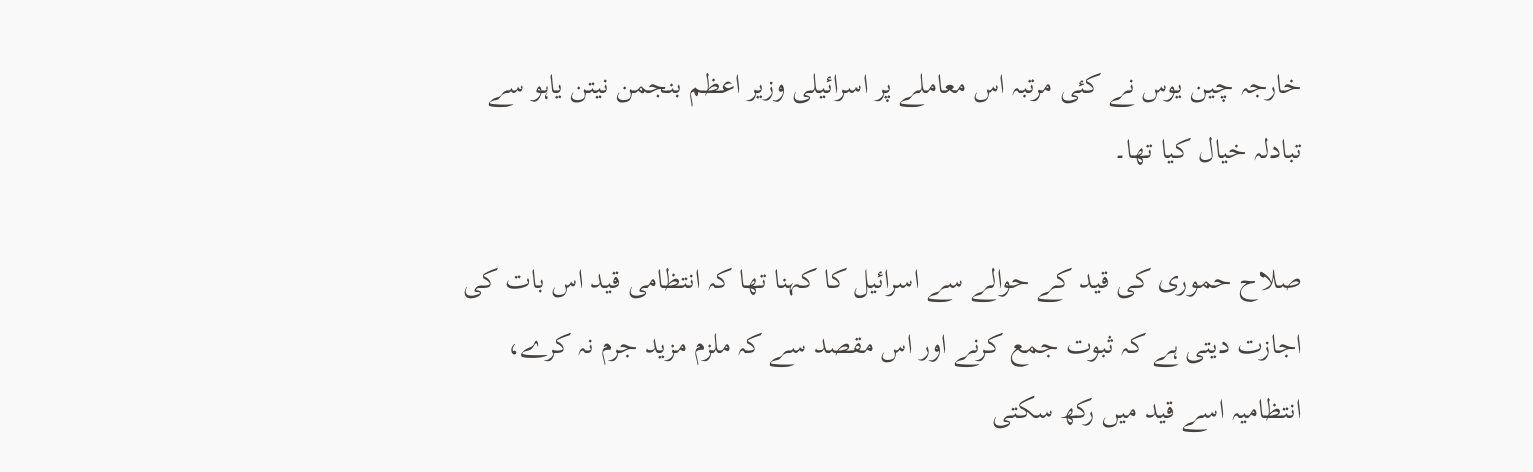خارجہ چین یوس نے کئی مرتبہ اس معاملے پر اسرائیلی وزیر اعظم بنجمن نیتن یاہو سے تبادلہ خیال کیا تھا۔

صلاح حموری کی قید کے حوالے سے اسرائیل کا کہنا تھا کہ انتظامی قید اس بات کی اجازت دیتی ہے کہ ثبوت جمع کرنے اور اس مقصد سے کہ ملزم مزید جرم نہ کرے، انتظامیہ اسے قید میں رکھ سکتی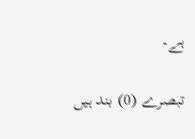ہے۔

تبصرے (0) بند ہیں